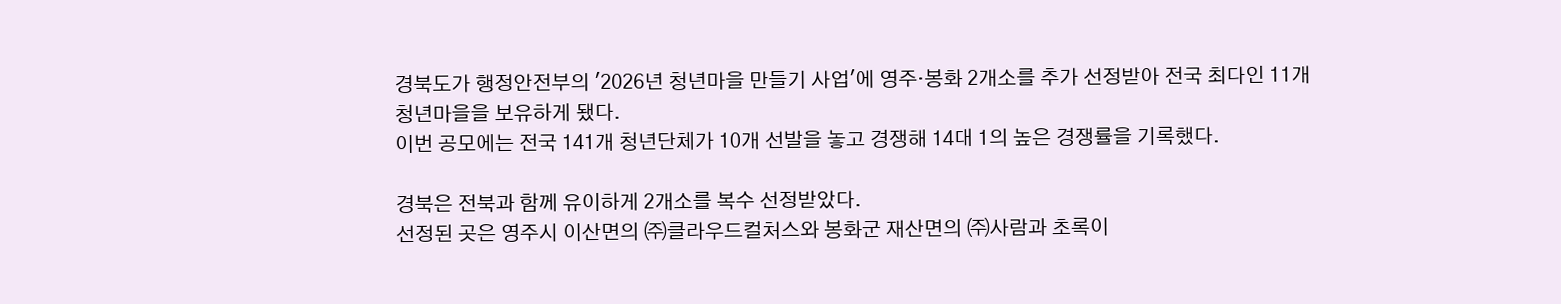경북도가 행정안전부의 '2026년 청년마을 만들기 사업'에 영주·봉화 2개소를 추가 선정받아 전국 최다인 11개 청년마을을 보유하게 됐다.
이번 공모에는 전국 141개 청년단체가 10개 선발을 놓고 경쟁해 14대 1의 높은 경쟁률을 기록했다.

경북은 전북과 함께 유이하게 2개소를 복수 선정받았다.
선정된 곳은 영주시 이산면의 ㈜클라우드컬처스와 봉화군 재산면의 ㈜사람과 초록이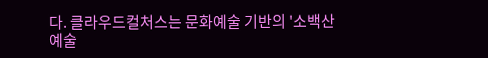다. 클라우드컬처스는 문화예술 기반의 '소백산예술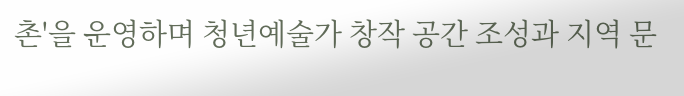촌'을 운영하며 청년예술가 창작 공간 조성과 지역 문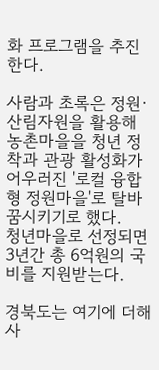화 프로그램을 추진한다.

사람과 초록은 정원·산림자원을 활용해 농촌마을을 청년 정착과 관광 활성화가 어우러진 '로컬 융합형 정원마을'로 탈바꿈시키기로 했다.
청년마을로 선정되면 3년간 총 6억원의 국비를 지원받는다.

경북도는 여기에 더해 사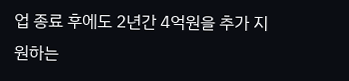업 종료 후에도 2년간 4억원을 추가 지원하는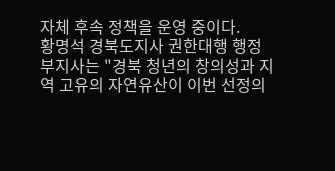자체 후속 정책을 운영 중이다.
황명석 경북도지사 권한대행 행정부지사는 "경북 청년의 창의성과 지역 고유의 자연유산이 이번 선정의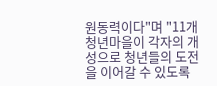원동력이다"며 "11개 청년마을이 각자의 개성으로 청년들의 도전을 이어갈 수 있도록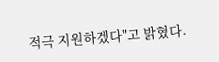적극 지원하겠다"고 밝혔다.